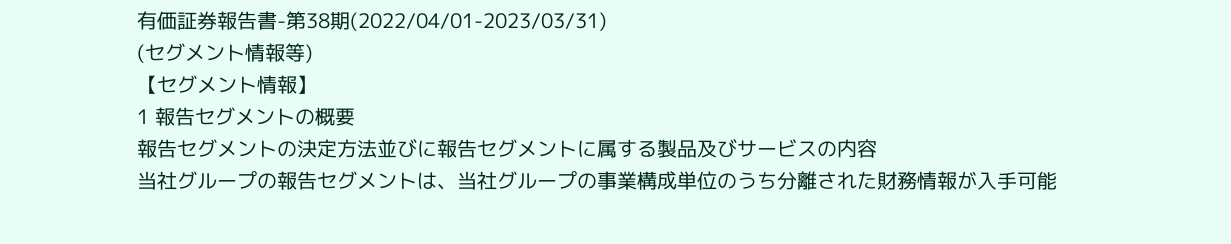有価証券報告書-第38期(2022/04/01-2023/03/31)
(セグメント情報等)
【セグメント情報】
1 報告セグメントの概要
報告セグメントの決定方法並びに報告セグメントに属する製品及びサービスの内容
当社グループの報告セグメントは、当社グループの事業構成単位のうち分離された財務情報が入手可能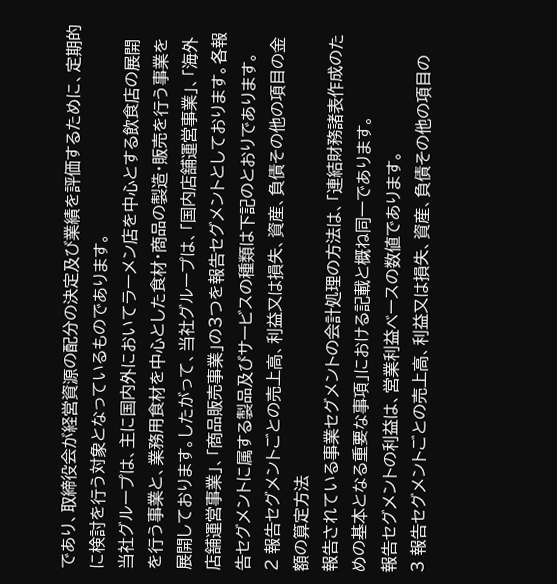であり、取締役会が経営資源の配分の決定及び業績を評価するために、定期的に検討を行う対象となっているものであります。
当社グループは、主に国内外においてラーメン店を中心とする飲食店の展開を行う事業と、業務用食材を中心とした食材・商品の製造・販売を行う事業を展開しております。したがって、当社グループは、「国内店舗運営事業」、「海外店舗運営事業」、「商品販売事業」の3つを報告セグメントとしております。各報告セグメントに属する製品及びサービスの種類は下記のとおりであります。
2 報告セグメントごとの売上高、利益又は損失、資産、負債その他の項目の金額の算定方法
報告されている事業セグメントの会計処理の方法は、「連結財務諸表作成のための基本となる重要な事項」における記載と概ね同一であります。
報告セグメントの利益は、営業利益ベースの数値であります。
3 報告セグメントごとの売上高、利益又は損失、資産、負債その他の項目の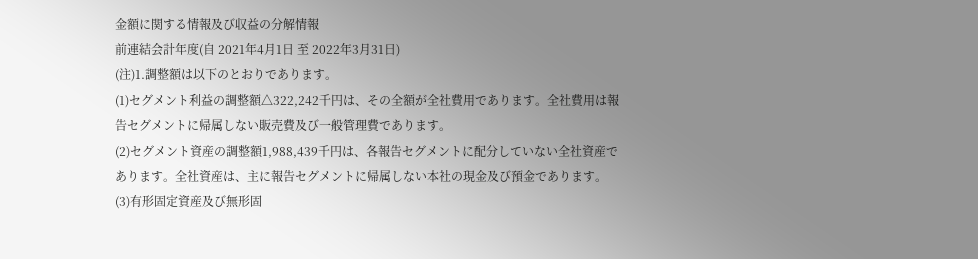金額に関する情報及び収益の分解情報
前連結会計年度(自 2021年4月1日 至 2022年3月31日)
(注)1.調整額は以下のとおりであります。
(1)セグメント利益の調整額△322,242千円は、その全額が全社費用であります。全社費用は報告セグメントに帰属しない販売費及び一般管理費であります。
(2)セグメント資産の調整額1,988,439千円は、各報告セグメントに配分していない全社資産であります。全社資産は、主に報告セグメントに帰属しない本社の現金及び預金であります。
(3)有形固定資産及び無形固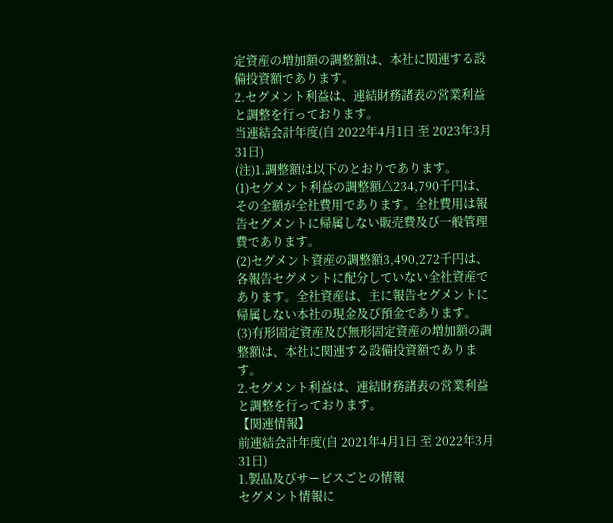定資産の増加額の調整額は、本社に関連する設備投資額であります。
2.セグメント利益は、連結財務諸表の営業利益と調整を行っております。
当連結会計年度(自 2022年4月1日 至 2023年3月31日)
(注)1.調整額は以下のとおりであります。
(1)セグメント利益の調整額△234,790千円は、その全額が全社費用であります。全社費用は報告セグメントに帰属しない販売費及び一般管理費であります。
(2)セグメント資産の調整額3,490,272千円は、各報告セグメントに配分していない全社資産であります。全社資産は、主に報告セグメントに帰属しない本社の現金及び預金であります。
(3)有形固定資産及び無形固定資産の増加額の調整額は、本社に関連する設備投資額であります。
2.セグメント利益は、連結財務諸表の営業利益と調整を行っております。
【関連情報】
前連結会計年度(自 2021年4月1日 至 2022年3月31日)
1.製品及びサービスごとの情報
セグメント情報に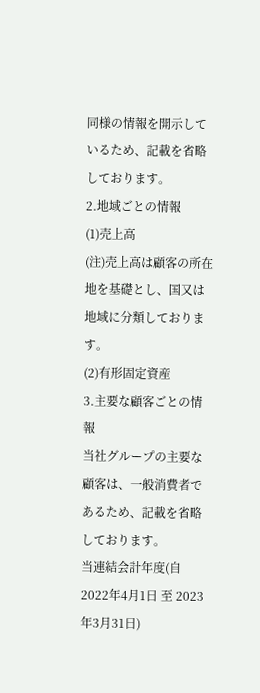同様の情報を開示しているため、記載を省略しております。
2.地域ごとの情報
(1)売上高
(注)売上高は顧客の所在地を基礎とし、国又は地域に分類しております。
(2)有形固定資産
3.主要な顧客ごとの情報
当社グループの主要な顧客は、一般消費者であるため、記載を省略しております。
当連結会計年度(自 2022年4月1日 至 2023年3月31日)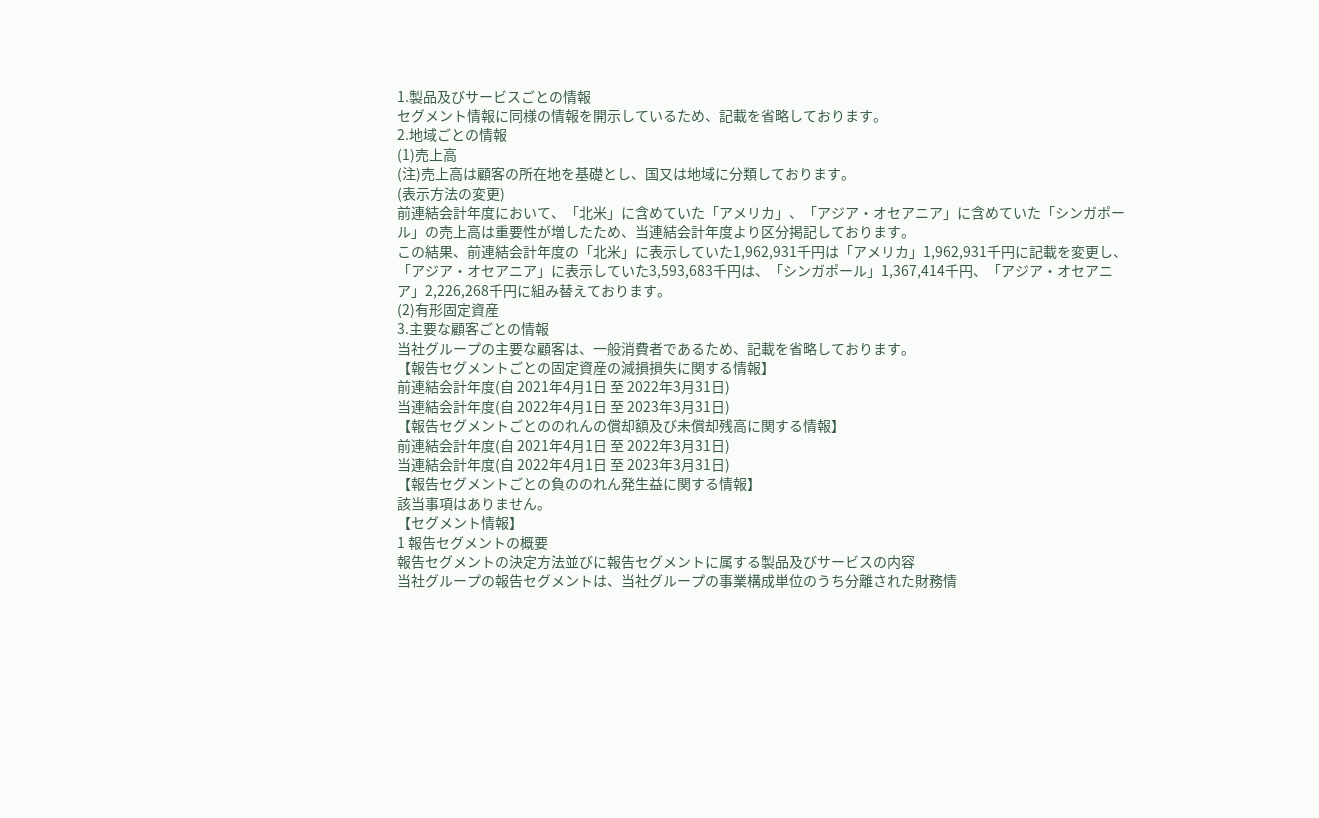1.製品及びサービスごとの情報
セグメント情報に同様の情報を開示しているため、記載を省略しております。
2.地域ごとの情報
(1)売上高
(注)売上高は顧客の所在地を基礎とし、国又は地域に分類しております。
(表示方法の変更)
前連結会計年度において、「北米」に含めていた「アメリカ」、「アジア・オセアニア」に含めていた「シンガポール」の売上高は重要性が増したため、当連結会計年度より区分掲記しております。
この結果、前連結会計年度の「北米」に表示していた1,962,931千円は「アメリカ」1,962,931千円に記載を変更し、「アジア・オセアニア」に表示していた3,593,683千円は、「シンガポール」1,367,414千円、「アジア・オセアニア」2,226,268千円に組み替えております。
(2)有形固定資産
3.主要な顧客ごとの情報
当社グループの主要な顧客は、一般消費者であるため、記載を省略しております。
【報告セグメントごとの固定資産の減損損失に関する情報】
前連結会計年度(自 2021年4月1日 至 2022年3月31日)
当連結会計年度(自 2022年4月1日 至 2023年3月31日)
【報告セグメントごとののれんの償却額及び未償却残高に関する情報】
前連結会計年度(自 2021年4月1日 至 2022年3月31日)
当連結会計年度(自 2022年4月1日 至 2023年3月31日)
【報告セグメントごとの負ののれん発生益に関する情報】
該当事項はありません。
【セグメント情報】
1 報告セグメントの概要
報告セグメントの決定方法並びに報告セグメントに属する製品及びサービスの内容
当社グループの報告セグメントは、当社グループの事業構成単位のうち分離された財務情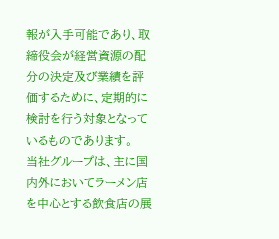報が入手可能であり、取締役会が経営資源の配分の決定及び業績を評価するために、定期的に検討を行う対象となっているものであります。
当社グループは、主に国内外においてラーメン店を中心とする飲食店の展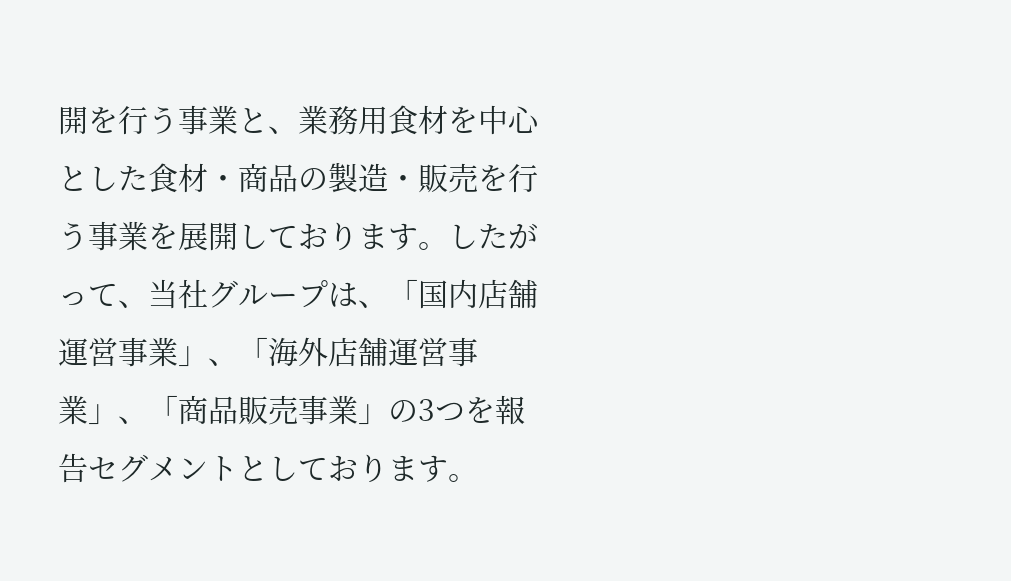開を行う事業と、業務用食材を中心とした食材・商品の製造・販売を行う事業を展開しております。したがって、当社グループは、「国内店舗運営事業」、「海外店舗運営事業」、「商品販売事業」の3つを報告セグメントとしております。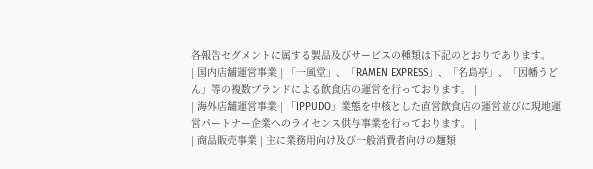各報告セグメントに属する製品及びサービスの種類は下記のとおりであります。
| 国内店舗運営事業 | 「一風堂」、「RAMEN EXPRESS」、「名島亭」、「因幡うどん」等の複数ブランドによる飲食店の運営を行っております。 |
| 海外店舗運営事業 | 「IPPUDO」業態を中核とした直営飲食店の運営並びに現地運営パートナー企業へのライセンス供与事業を行っております。 |
| 商品販売事業 | 主に業務用向け及び一般消費者向けの麺類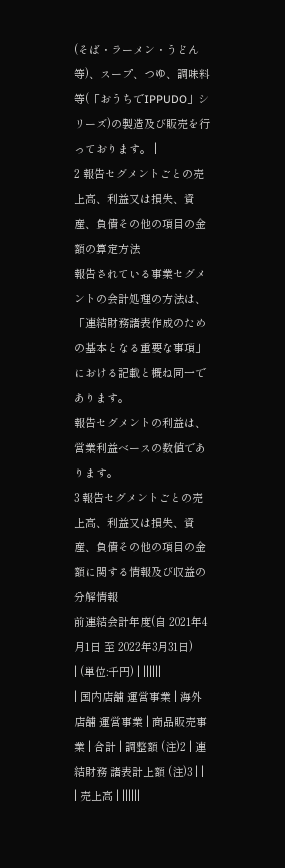(そば・ラーメン・うどん等)、スープ、つゆ、調味料等(「おうちでIPPUDO」シリーズ)の製造及び販売を行っております。 |
2 報告セグメントごとの売上高、利益又は損失、資産、負債その他の項目の金額の算定方法
報告されている事業セグメントの会計処理の方法は、「連結財務諸表作成のための基本となる重要な事項」における記載と概ね同一であります。
報告セグメントの利益は、営業利益ベースの数値であります。
3 報告セグメントごとの売上高、利益又は損失、資産、負債その他の項目の金額に関する情報及び収益の分解情報
前連結会計年度(自 2021年4月1日 至 2022年3月31日)
| (単位:千円) | ||||||
| 国内店舗 運営事業 | 海外店舗 運営事業 | 商品販売事業 | 合計 | 調整額 (注)2 | 連結財務 諸表計上額 (注)3 | |
| 売上高 | ||||||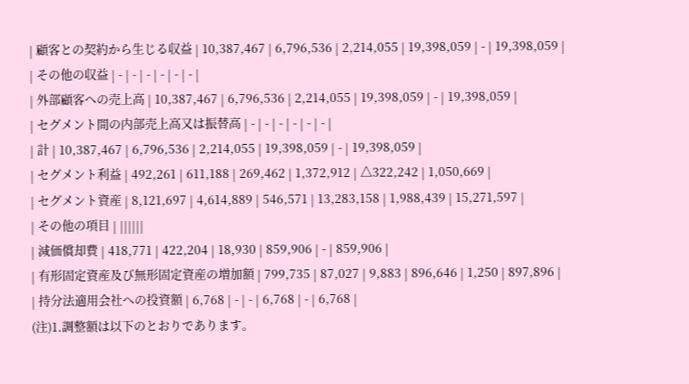| 顧客との契約から生じる収益 | 10,387,467 | 6,796,536 | 2,214,055 | 19,398,059 | - | 19,398,059 |
| その他の収益 | - | - | - | - | - | - |
| 外部顧客への売上高 | 10,387,467 | 6,796,536 | 2,214,055 | 19,398,059 | - | 19,398,059 |
| セグメント間の内部売上高又は振替高 | - | - | - | - | - | - |
| 計 | 10,387,467 | 6,796,536 | 2,214,055 | 19,398,059 | - | 19,398,059 |
| セグメント利益 | 492,261 | 611,188 | 269,462 | 1,372,912 | △322,242 | 1,050,669 |
| セグメント資産 | 8,121,697 | 4,614,889 | 546,571 | 13,283,158 | 1,988,439 | 15,271,597 |
| その他の項目 | ||||||
| 減価償却費 | 418,771 | 422,204 | 18,930 | 859,906 | - | 859,906 |
| 有形固定資産及び無形固定資産の増加額 | 799,735 | 87,027 | 9,883 | 896,646 | 1,250 | 897,896 |
| 持分法適用会社への投資額 | 6,768 | - | - | 6,768 | - | 6,768 |
(注)1.調整額は以下のとおりであります。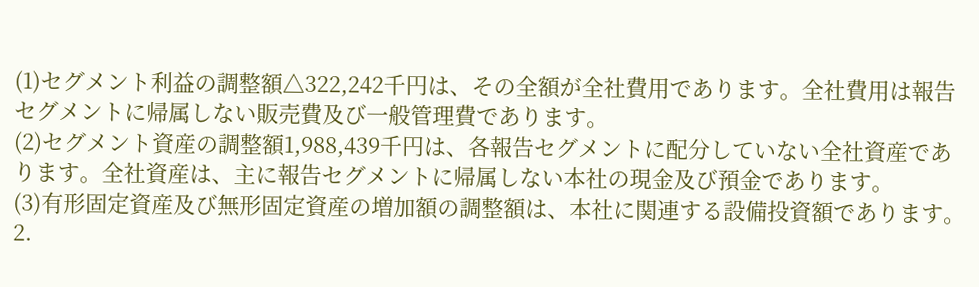(1)セグメント利益の調整額△322,242千円は、その全額が全社費用であります。全社費用は報告セグメントに帰属しない販売費及び一般管理費であります。
(2)セグメント資産の調整額1,988,439千円は、各報告セグメントに配分していない全社資産であります。全社資産は、主に報告セグメントに帰属しない本社の現金及び預金であります。
(3)有形固定資産及び無形固定資産の増加額の調整額は、本社に関連する設備投資額であります。
2.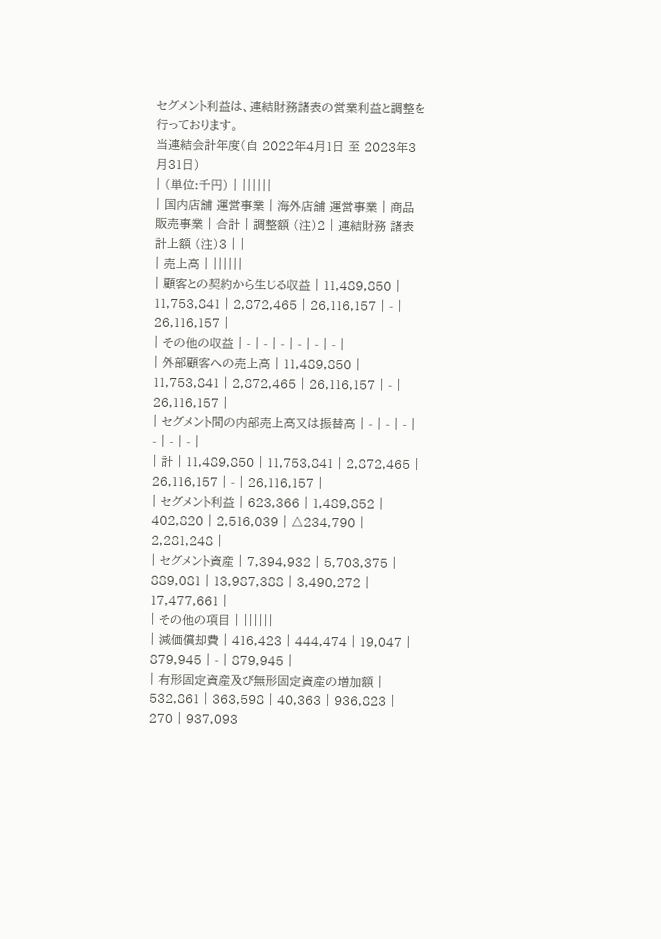セグメント利益は、連結財務諸表の営業利益と調整を行っております。
当連結会計年度(自 2022年4月1日 至 2023年3月31日)
| (単位:千円) | ||||||
| 国内店舗 運営事業 | 海外店舗 運営事業 | 商品販売事業 | 合計 | 調整額 (注)2 | 連結財務 諸表計上額 (注)3 | |
| 売上高 | ||||||
| 顧客との契約から生じる収益 | 11,489,850 | 11,753,841 | 2,872,465 | 26,116,157 | - | 26,116,157 |
| その他の収益 | - | - | - | - | - | - |
| 外部顧客への売上高 | 11,489,850 | 11,753,841 | 2,872,465 | 26,116,157 | - | 26,116,157 |
| セグメント間の内部売上高又は振替高 | - | - | - | - | - | - |
| 計 | 11,489,850 | 11,753,841 | 2,872,465 | 26,116,157 | - | 26,116,157 |
| セグメント利益 | 623,366 | 1,489,852 | 402,820 | 2,516,039 | △234,790 | 2,281,248 |
| セグメント資産 | 7,394,932 | 5,703,375 | 889,081 | 13,987,388 | 3,490,272 | 17,477,661 |
| その他の項目 | ||||||
| 減価償却費 | 416,423 | 444,474 | 19,047 | 879,945 | - | 879,945 |
| 有形固定資産及び無形固定資産の増加額 | 532,861 | 363,598 | 40,363 | 936,823 | 270 | 937,093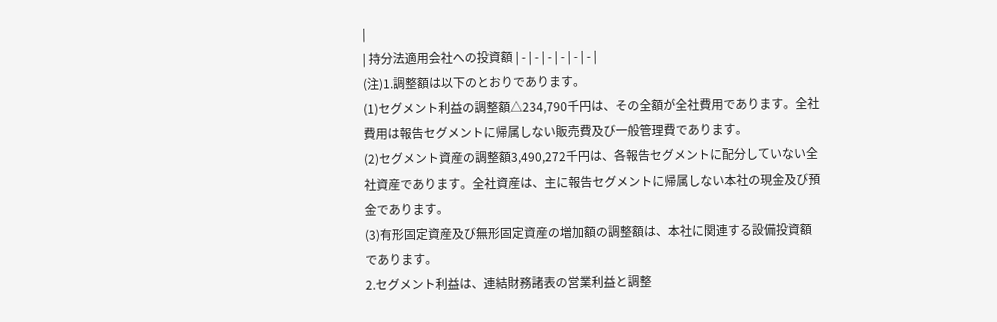|
| 持分法適用会社への投資額 | - | - | - | - | - | - |
(注)1.調整額は以下のとおりであります。
(1)セグメント利益の調整額△234,790千円は、その全額が全社費用であります。全社費用は報告セグメントに帰属しない販売費及び一般管理費であります。
(2)セグメント資産の調整額3,490,272千円は、各報告セグメントに配分していない全社資産であります。全社資産は、主に報告セグメントに帰属しない本社の現金及び預金であります。
(3)有形固定資産及び無形固定資産の増加額の調整額は、本社に関連する設備投資額であります。
2.セグメント利益は、連結財務諸表の営業利益と調整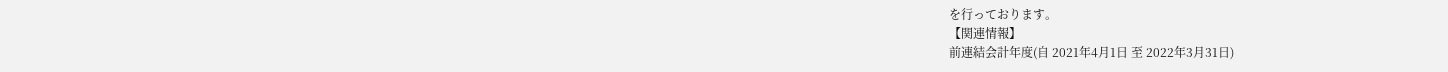を行っております。
【関連情報】
前連結会計年度(自 2021年4月1日 至 2022年3月31日)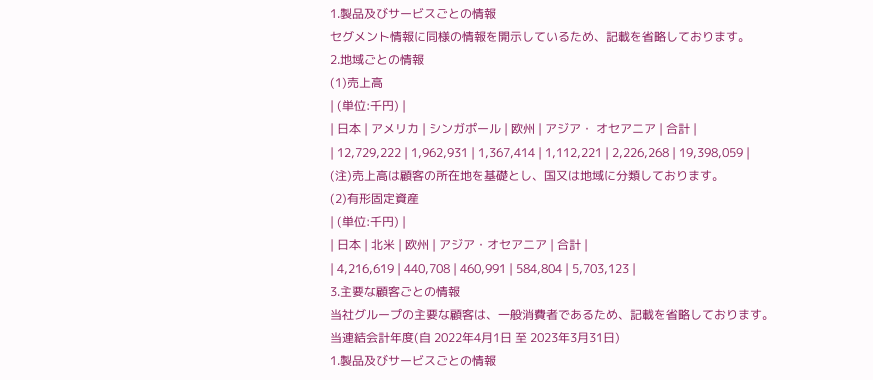1.製品及びサービスごとの情報
セグメント情報に同様の情報を開示しているため、記載を省略しております。
2.地域ごとの情報
(1)売上高
| (単位:千円) |
| 日本 | アメリカ | シンガポール | 欧州 | アジア・ オセアニア | 合計 |
| 12,729,222 | 1,962,931 | 1,367,414 | 1,112,221 | 2,226,268 | 19,398,059 |
(注)売上高は顧客の所在地を基礎とし、国又は地域に分類しております。
(2)有形固定資産
| (単位:千円) |
| 日本 | 北米 | 欧州 | アジア・オセアニア | 合計 |
| 4,216,619 | 440,708 | 460,991 | 584,804 | 5,703,123 |
3.主要な顧客ごとの情報
当社グループの主要な顧客は、一般消費者であるため、記載を省略しております。
当連結会計年度(自 2022年4月1日 至 2023年3月31日)
1.製品及びサービスごとの情報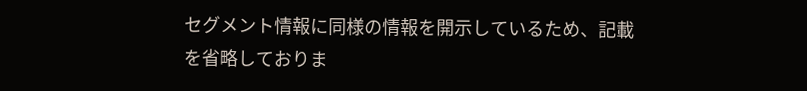セグメント情報に同様の情報を開示しているため、記載を省略しておりま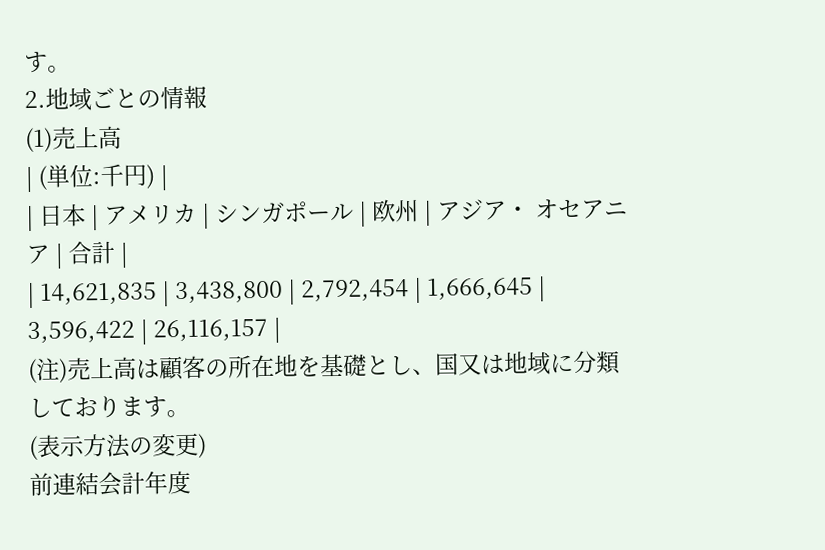す。
2.地域ごとの情報
(1)売上高
| (単位:千円) |
| 日本 | アメリカ | シンガポール | 欧州 | アジア・ オセアニア | 合計 |
| 14,621,835 | 3,438,800 | 2,792,454 | 1,666,645 | 3,596,422 | 26,116,157 |
(注)売上高は顧客の所在地を基礎とし、国又は地域に分類しております。
(表示方法の変更)
前連結会計年度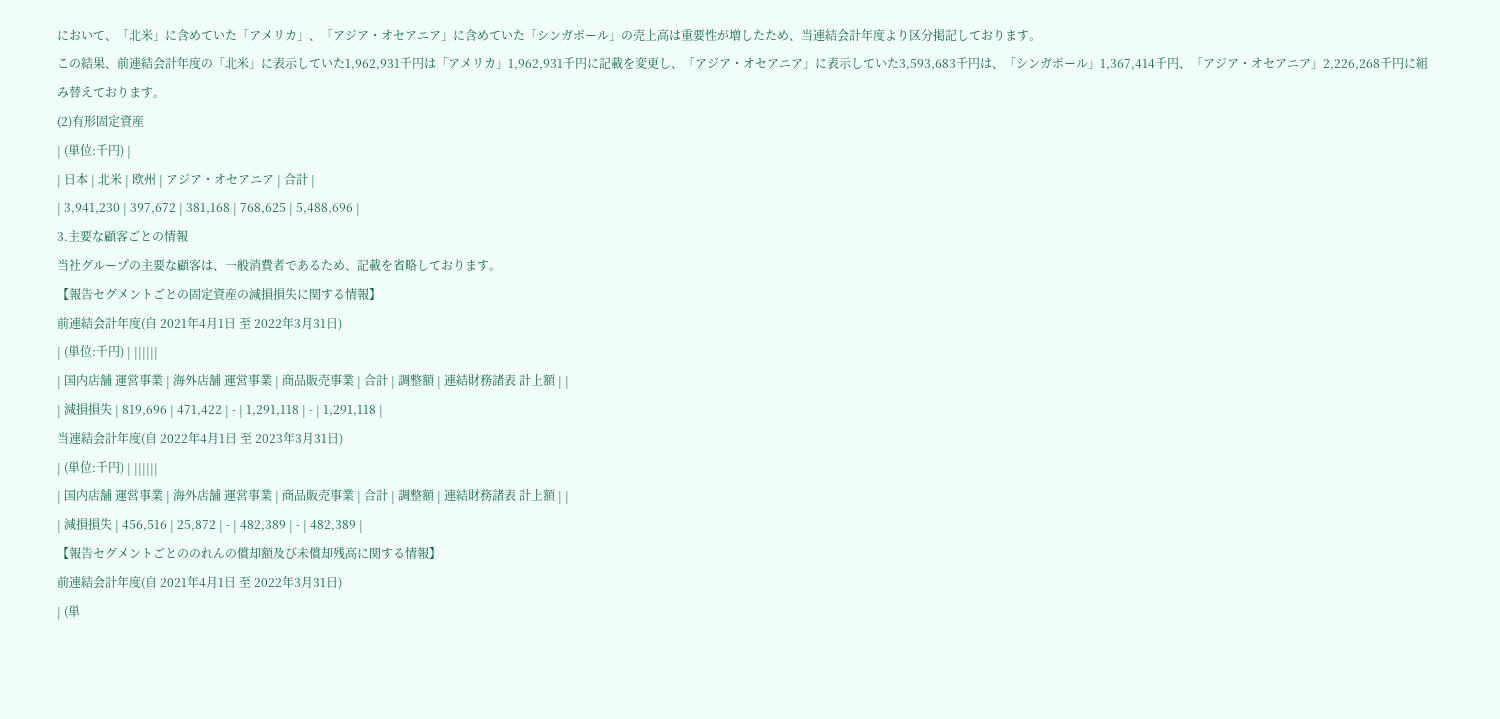において、「北米」に含めていた「アメリカ」、「アジア・オセアニア」に含めていた「シンガポール」の売上高は重要性が増したため、当連結会計年度より区分掲記しております。
この結果、前連結会計年度の「北米」に表示していた1,962,931千円は「アメリカ」1,962,931千円に記載を変更し、「アジア・オセアニア」に表示していた3,593,683千円は、「シンガポール」1,367,414千円、「アジア・オセアニア」2,226,268千円に組み替えております。
(2)有形固定資産
| (単位:千円) |
| 日本 | 北米 | 欧州 | アジア・オセアニア | 合計 |
| 3,941,230 | 397,672 | 381,168 | 768,625 | 5,488,696 |
3.主要な顧客ごとの情報
当社グループの主要な顧客は、一般消費者であるため、記載を省略しております。
【報告セグメントごとの固定資産の減損損失に関する情報】
前連結会計年度(自 2021年4月1日 至 2022年3月31日)
| (単位:千円) | ||||||
| 国内店舗 運営事業 | 海外店舗 運営事業 | 商品販売事業 | 合計 | 調整額 | 連結財務諸表 計上額 | |
| 減損損失 | 819,696 | 471,422 | - | 1,291,118 | - | 1,291,118 |
当連結会計年度(自 2022年4月1日 至 2023年3月31日)
| (単位:千円) | ||||||
| 国内店舗 運営事業 | 海外店舗 運営事業 | 商品販売事業 | 合計 | 調整額 | 連結財務諸表 計上額 | |
| 減損損失 | 456,516 | 25,872 | - | 482,389 | - | 482,389 |
【報告セグメントごとののれんの償却額及び未償却残高に関する情報】
前連結会計年度(自 2021年4月1日 至 2022年3月31日)
| (単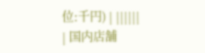位:千円) | ||||||
| 国内店舗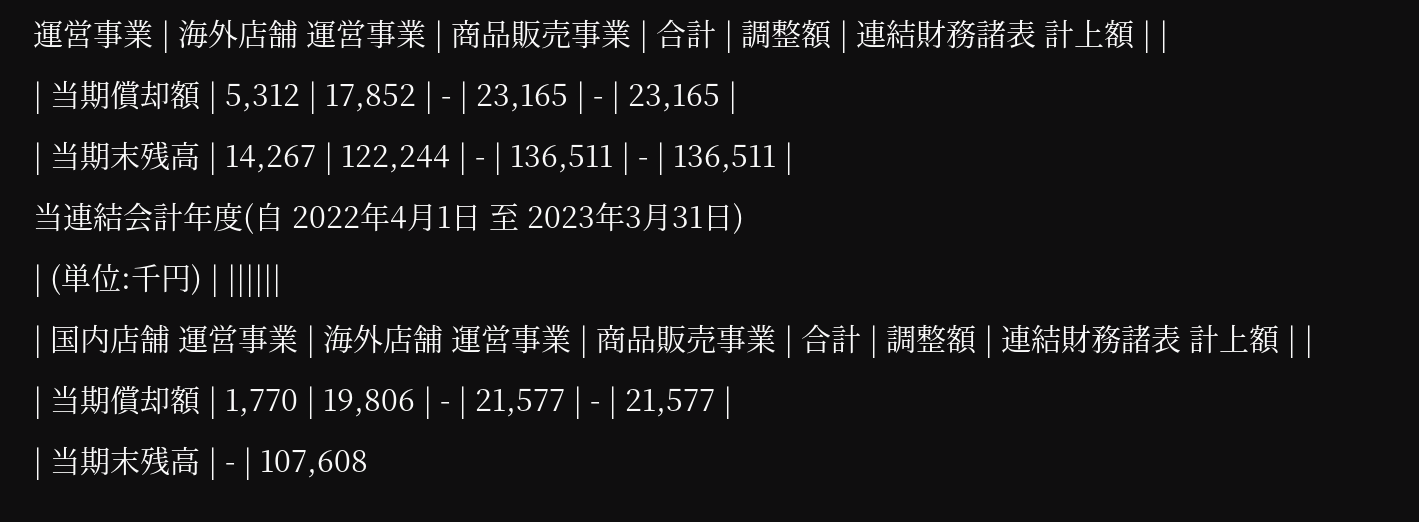運営事業 | 海外店舗 運営事業 | 商品販売事業 | 合計 | 調整額 | 連結財務諸表 計上額 | |
| 当期償却額 | 5,312 | 17,852 | - | 23,165 | - | 23,165 |
| 当期末残高 | 14,267 | 122,244 | - | 136,511 | - | 136,511 |
当連結会計年度(自 2022年4月1日 至 2023年3月31日)
| (単位:千円) | ||||||
| 国内店舗 運営事業 | 海外店舗 運営事業 | 商品販売事業 | 合計 | 調整額 | 連結財務諸表 計上額 | |
| 当期償却額 | 1,770 | 19,806 | - | 21,577 | - | 21,577 |
| 当期末残高 | - | 107,608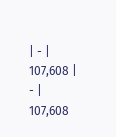| - | 107,608 | - | 107,608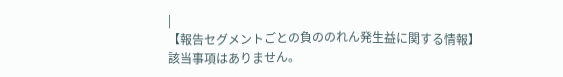|
【報告セグメントごとの負ののれん発生益に関する情報】
該当事項はありません。